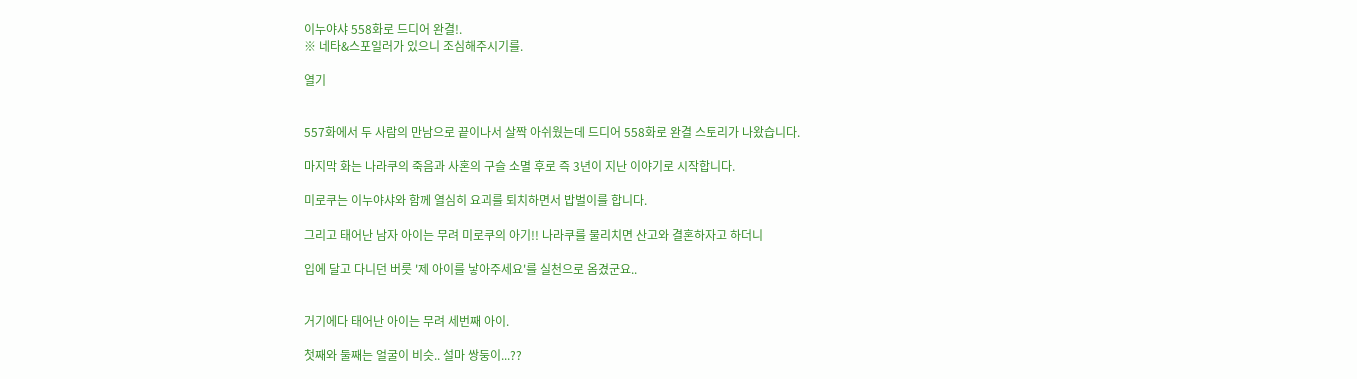이누야샤 558화로 드디어 완결!.
※ 네타&스포일러가 있으니 조심해주시기를.

열기


557화에서 두 사람의 만남으로 끝이나서 살짝 아쉬웠는데 드디어 558화로 완결 스토리가 나왔습니다.

마지막 화는 나라쿠의 죽음과 사혼의 구슬 소멸 후로 즉 3년이 지난 이야기로 시작합니다.

미로쿠는 이누야샤와 함께 열심히 요괴를 퇴치하면서 밥벌이를 합니다.

그리고 태어난 남자 아이는 무려 미로쿠의 아기!! 나라쿠를 물리치면 산고와 결혼하자고 하더니

입에 달고 다니던 버릇 '제 아이를 낳아주세요'를 실천으로 옴겼군요..


거기에다 태어난 아이는 무려 세번째 아이.

첫째와 둘째는 얼굴이 비슷.. 설마 쌍둥이...??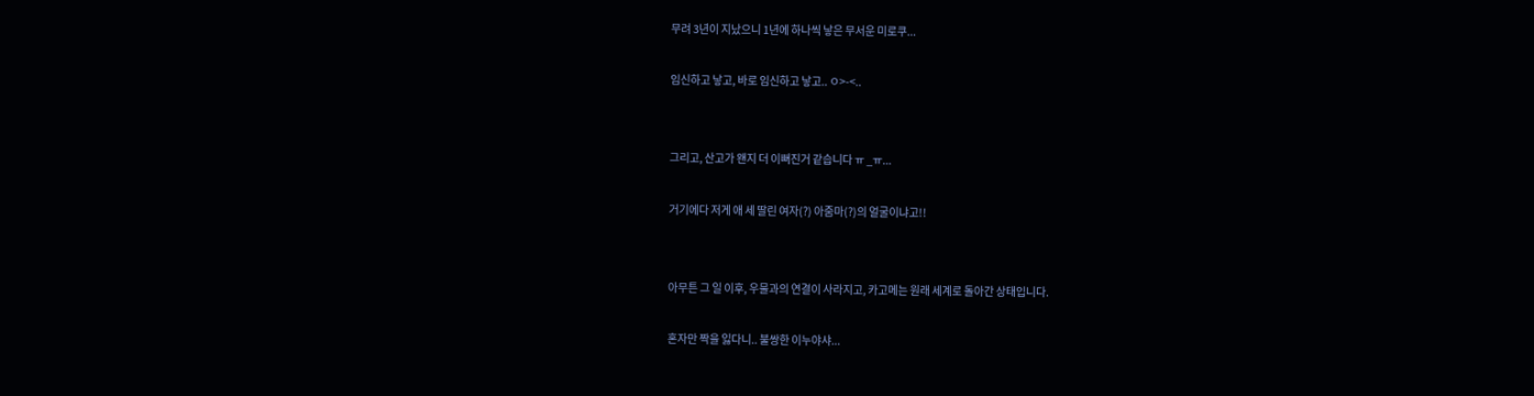무려 3년이 지났으니 1년에 하나씩 낳은 무서운 미로쿠...

임신하고 낳고, 바로 임신하고 낳고.. ㅇ>-<..


그리고, 산고가 왠지 더 이뻐진거 같습니다 ㅠ _ㅠ...

거기에다 저게 애 세 딸린 여자(?) 아줌마(?)의 얼굴이냐고!!


아무튼 그 일 이후, 우물과의 연결이 사라지고, 카고메는 원래 세계로 돌아간 상태입니다.

혼자만 짝을 잃다니.. 불쌍한 이누야샤...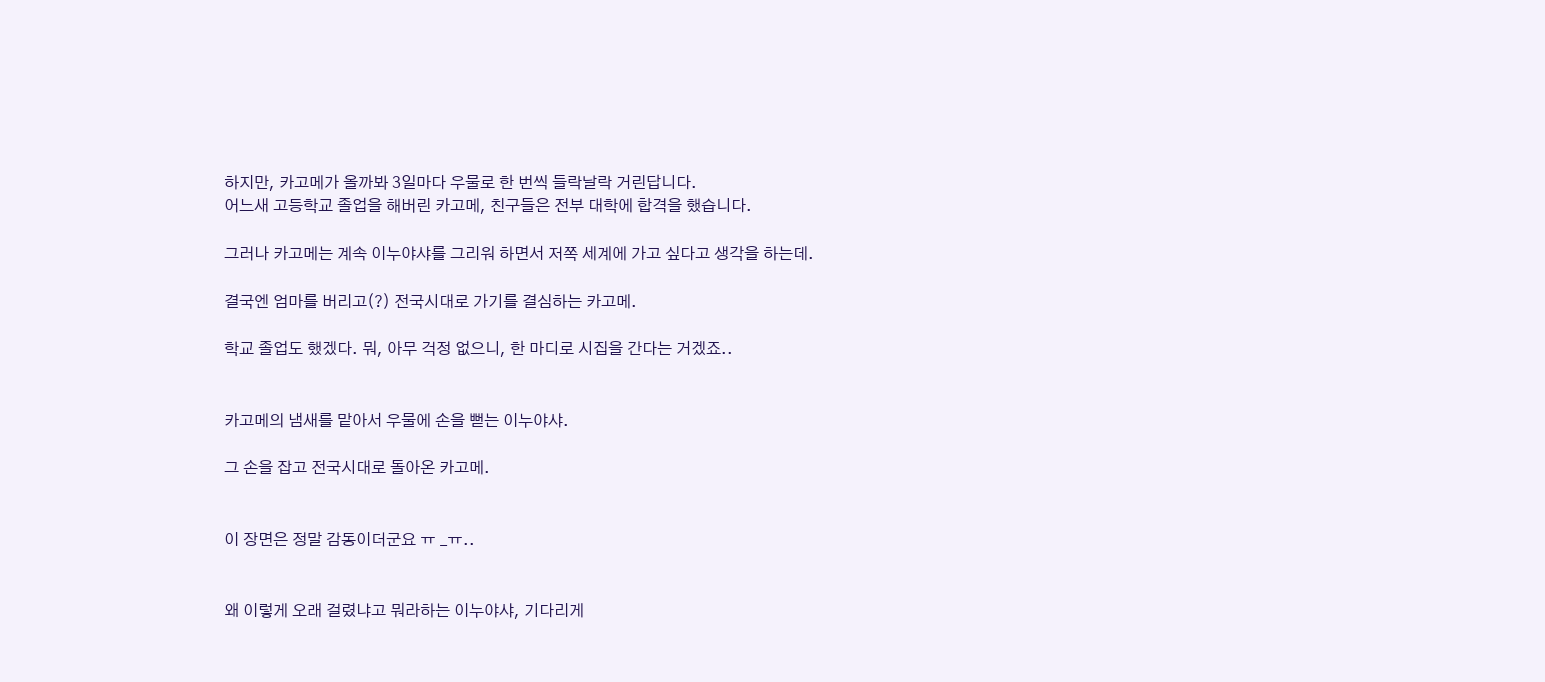하지만, 카고메가 올까봐 3일마다 우물로 한 번씩 들락날락 거린답니다.
어느새 고등학교 졸업을 해버린 카고메, 친구들은 전부 대학에 합격을 했습니다.

그러나 카고메는 계속 이누야샤를 그리워 하면서 저쪽 세계에 가고 싶다고 생각을 하는데.

결국엔 엄마를 버리고(?) 전국시대로 가기를 결심하는 카고메.

학교 졸업도 했겠다. 뭐, 아무 걱정 없으니, 한 마디로 시집을 간다는 거겠죠..


카고메의 냄새를 맡아서 우물에 손을 뻗는 이누야샤.

그 손을 잡고 전국시대로 돌아온 카고메.


이 장면은 정말 감동이더군요 ㅠ _ㅠ..


왜 이렇게 오래 걸렸냐고 뭐라하는 이누야샤, 기다리게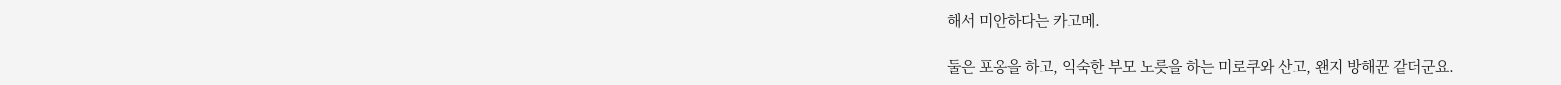해서 미안하다는 카고메.

둘은 포옹을 하고, 익숙한 부모 노릇을 하는 미로쿠와 산고, 왠지 방해꾼 같더군요.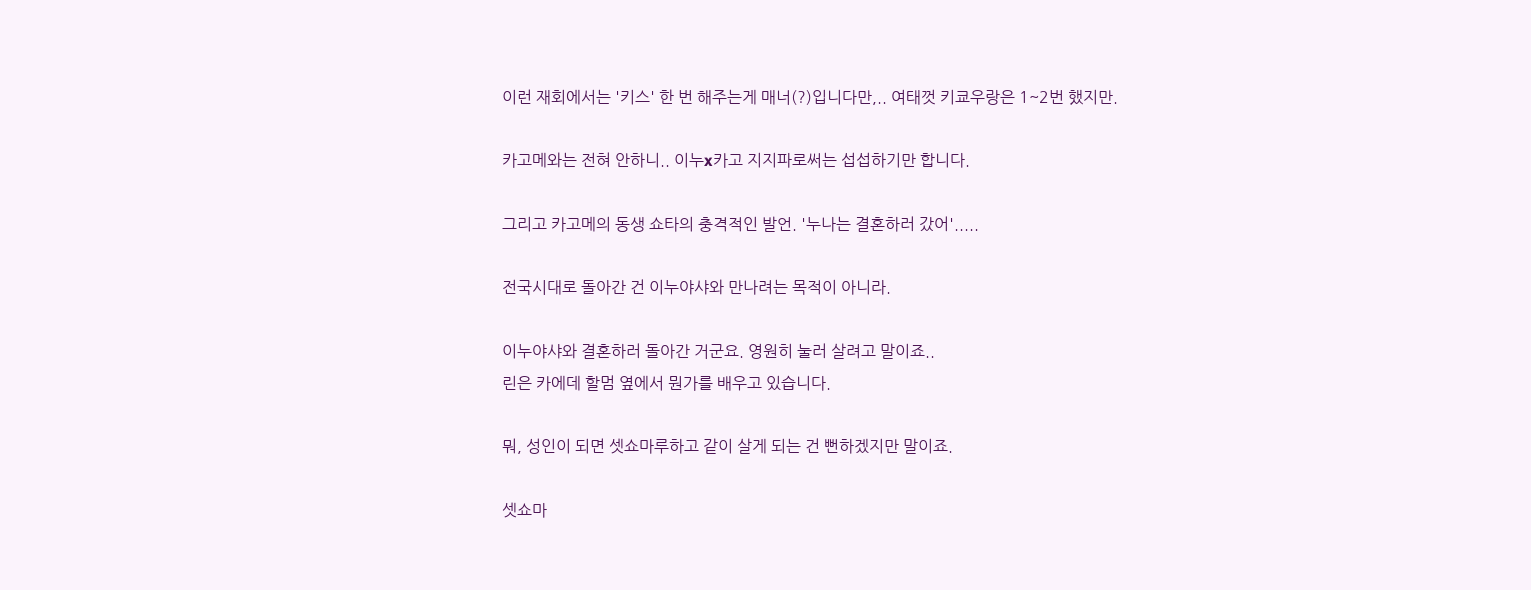이런 재회에서는 '키스' 한 번 해주는게 매너(?)입니다만,.. 여태껏 키쿄우랑은 1~2번 했지만.

카고메와는 전혀 안하니.. 이누x카고 지지파로써는 섭섭하기만 합니다.

그리고 카고메의 동생 쇼타의 충격적인 발언. '누나는 결혼하러 갔어'.....

전국시대로 돌아간 건 이누야샤와 만나려는 목적이 아니라.

이누야샤와 결혼하러 돌아간 거군요. 영원히 눌러 살려고 말이죠..
린은 카에데 할멈 옆에서 뭔가를 배우고 있습니다.

뭐, 성인이 되면 셋쇼마루하고 같이 살게 되는 건 뻔하겠지만 말이죠.

셋쇼마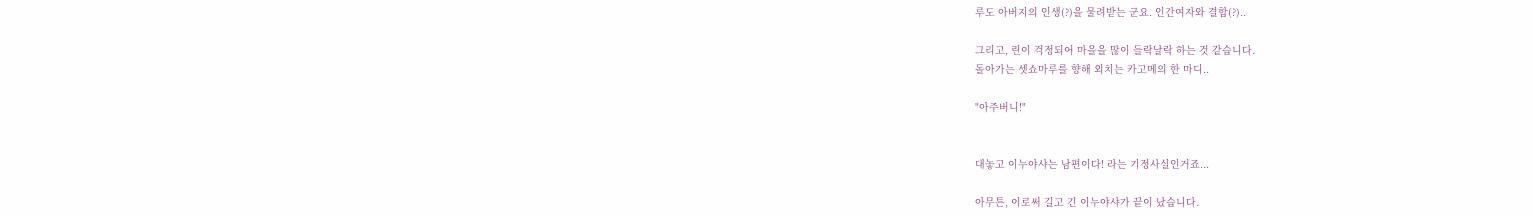루도 아버지의 인생(?)을 물려받는 군요. 인간여자와 결합(?)..

그리고, 린이 걱정되어 마을을 많이 들락날락 하는 것 같습니다.
돌아가는 셋쇼마루를 향해 외치는 카고메의 한 마디..

"아주버니!"


대놓고 이누야샤는 남편이다! 라는 기정사실인거죠...

아무튼, 이로써 길고 긴 이누야샤가 끝이 났습니다.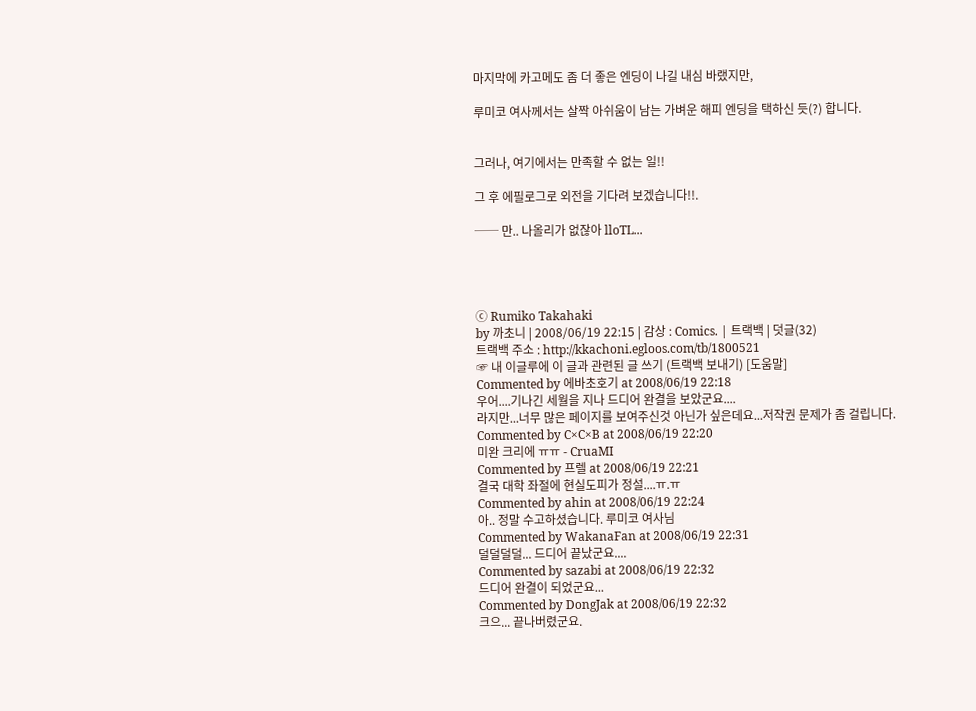마지막에 카고메도 좀 더 좋은 엔딩이 나길 내심 바랬지만,

루미코 여사께서는 살짝 아쉬움이 남는 가벼운 해피 엔딩을 택하신 듯(?) 합니다.


그러나, 여기에서는 만족할 수 없는 일!!

그 후 에필로그로 외전을 기다려 보겠습니다!!.

── 만.. 나올리가 없잖아 lloTL...




ⓒ Rumiko Takahaki
by 까초니 | 2008/06/19 22:15 | 감상 : Comics. | 트랙백 | 덧글(32)
트랙백 주소 : http://kkachoni.egloos.com/tb/1800521
☞ 내 이글루에 이 글과 관련된 글 쓰기 (트랙백 보내기) [도움말]
Commented by 에바초호기 at 2008/06/19 22:18
우어....기나긴 세월을 지나 드디어 완결을 보았군요....
라지만...너무 많은 페이지를 보여주신것 아닌가 싶은데요...저작권 문제가 좀 걸립니다.
Commented by C×C×B at 2008/06/19 22:20
미완 크리에 ㅠㅠ - CruaMI
Commented by 프렐 at 2008/06/19 22:21
결국 대학 좌절에 현실도피가 정설....ㅠ.ㅠ
Commented by ahin at 2008/06/19 22:24
아.. 정말 수고하셨습니다. 루미코 여사님
Commented by WakanaFan at 2008/06/19 22:31
덜덜덜덜... 드디어 끝났군요....
Commented by sazabi at 2008/06/19 22:32
드디어 완결이 되었군요...
Commented by DongJak at 2008/06/19 22:32
크으... 끝나버렸군요.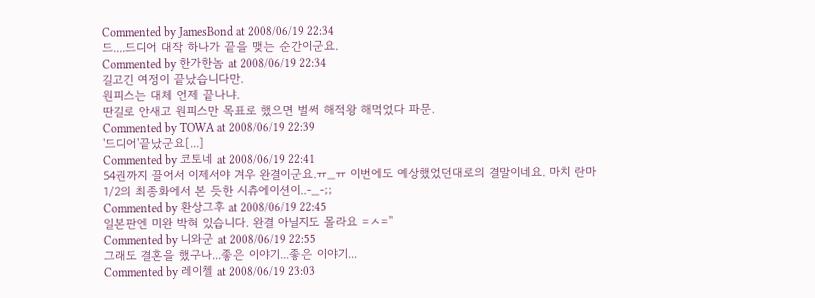Commented by JamesBond at 2008/06/19 22:34
드....드디어 대작 하나가 끝을 맺는 순간이군요.
Commented by 한가한놈 at 2008/06/19 22:34
길고긴 여정이 끝났습니다만.
원피스는 대체 언제 끝나냐.
딴길로 안새고 원피스만 목표로 했으면 벌써 해적왕 해먹었다 파문.
Commented by TOWA at 2008/06/19 22:39
'드디어'끝났군요[...]
Commented by 코토네 at 2008/06/19 22:41
54권까지 끌어서 이제서야 겨우 완결이군요.ㅠ_ㅠ 이번에도 예상했었던대로의 결말이네요. 마치 란마 1/2의 최종화에서 본 듯한 시츄에이션이..-_-;;
Commented by 환상그후 at 2008/06/19 22:45
일본판엔 미완 박혀 있습니다. 완결 아닐지도 몰라요 =ㅅ=''
Commented by 니와군 at 2008/06/19 22:55
그래도 결혼을 했구나...좋은 이야기...좋은 이야기...
Commented by 레이첼 at 2008/06/19 23:03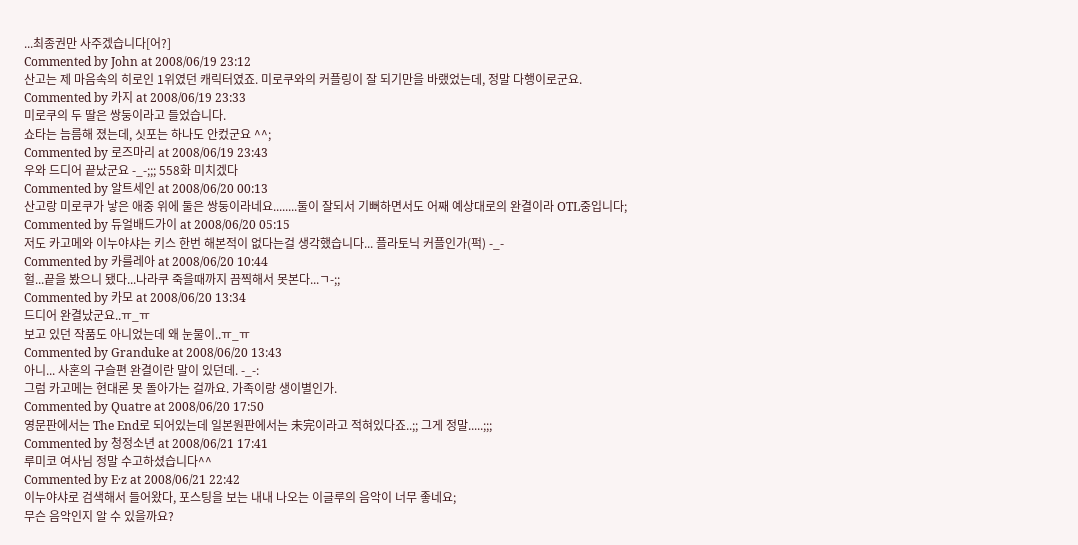...최종권만 사주겠습니다[어?]
Commented by John at 2008/06/19 23:12
산고는 제 마음속의 히로인 1위였던 캐릭터였죠. 미로쿠와의 커플링이 잘 되기만을 바랬었는데, 정말 다행이로군요.
Commented by 카지 at 2008/06/19 23:33
미로쿠의 두 딸은 쌍둥이라고 들었습니다.
쇼타는 늠름해 졌는데, 싯포는 하나도 안컸군요 ^^;
Commented by 로즈마리 at 2008/06/19 23:43
우와 드디어 끝났군요 -_-;;; 558화 미치겠다
Commented by 알트세인 at 2008/06/20 00:13
산고랑 미로쿠가 낳은 애중 위에 둘은 쌍둥이라네요........둘이 잘되서 기뻐하면서도 어째 예상대로의 완결이라 OTL중입니다;
Commented by 듀얼배드가이 at 2008/06/20 05:15
저도 카고메와 이누야샤는 키스 한번 해본적이 없다는걸 생각했습니다... 플라토닉 커플인가(퍽) -_-
Commented by 카를레아 at 2008/06/20 10:44
헐...끝을 봤으니 됐다...나라쿠 죽을때까지 끔찍해서 못본다...ㄱ-;;
Commented by 카모 at 2008/06/20 13:34
드디어 완결났군요..ㅠ_ㅠ
보고 있던 작품도 아니었는데 왜 눈물이..ㅠ_ㅠ
Commented by Granduke at 2008/06/20 13:43
아니... 사혼의 구슬편 완결이란 말이 있던데. -_-:
그럼 카고메는 현대론 못 돌아가는 걸까요. 가족이랑 생이별인가.
Commented by Quatre at 2008/06/20 17:50
영문판에서는 The End로 되어있는데 일본원판에서는 未完이라고 적혀있다죠..;; 그게 정말.....;;;
Commented by 청정소년 at 2008/06/21 17:41
루미코 여사님 정말 수고하셨습니다^^
Commented by E·z at 2008/06/21 22:42
이누야샤로 검색해서 들어왔다, 포스팅을 보는 내내 나오는 이글루의 음악이 너무 좋네요;
무슨 음악인지 알 수 있을까요?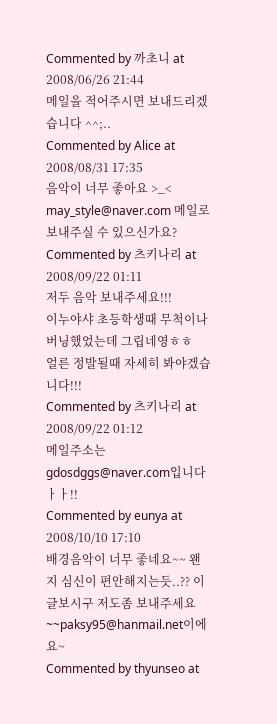Commented by 까초니 at 2008/06/26 21:44
메일을 적어주시면 보내드리겠습니다 ^^;..
Commented by Alice at 2008/08/31 17:35
음악이 너무 좋아요 >_<
may_style@naver.com 메일로 보내주실 수 있으신가요?
Commented by 츠키나리 at 2008/09/22 01:11
저두 음악 보내주세요!!!
이누야샤 초등학생때 무척이나 버닝했었는데 그립네영ㅎㅎ
얼른 정발될때 자세히 봐야겠습니다!!!
Commented by 츠키나리 at 2008/09/22 01:12
메일주소는 gdosdggs@naver.com입니다ㅏㅏ!!
Commented by eunya at 2008/10/10 17:10
배경음악이 너무 좋네요~~ 왠지 심신이 편안해지는듯..?? 이글보시구 저도좀 보내주세요~~paksy95@hanmail.net이에요~
Commented by thyunseo at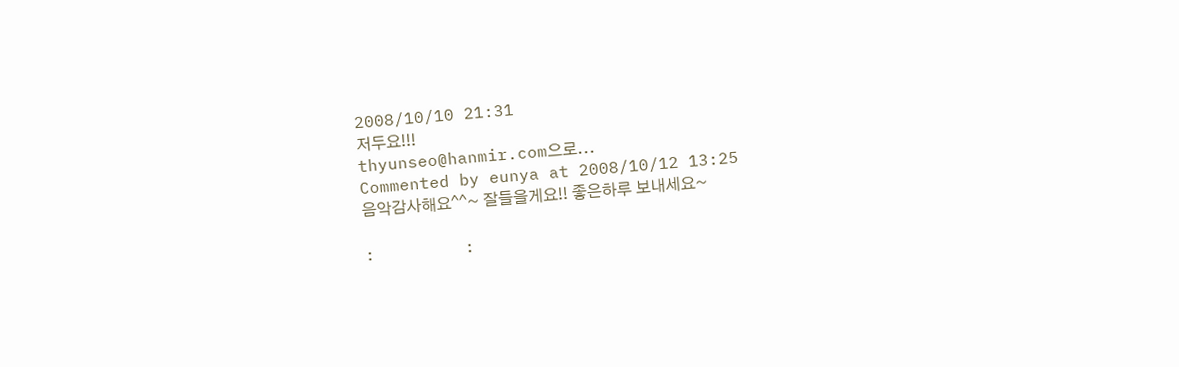2008/10/10 21:31
저두요!!!
thyunseo@hanmir.com으로...
Commented by eunya at 2008/10/12 13:25
음악감사해요^^~ 잘들을게요!! 좋은하루 보내세요~

:         :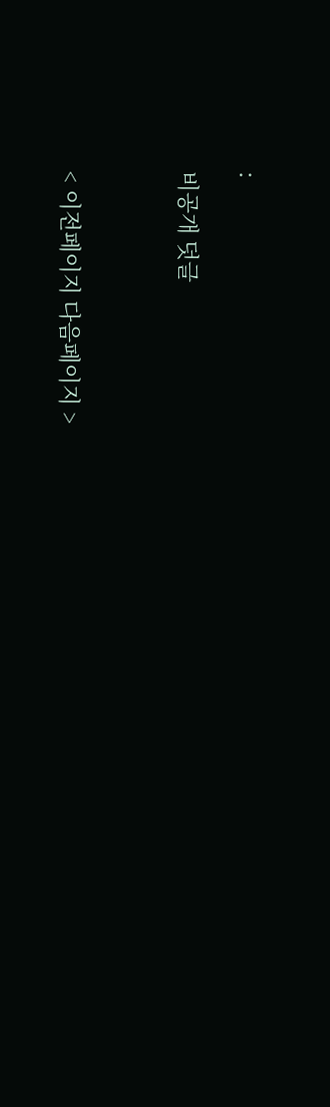:

비공개 덧글



< 이전페이지 다음페이지 >